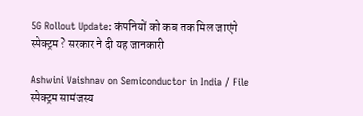5G Rollout Update: कंपनियों को कब तक मिल जाएंगे स्पेक्ट्रम ? सरकार ने दी यह जानकारी

Ashwini Vaishnav on Semiconductor in India / File
स्पेक्ट्रम सामंजस्य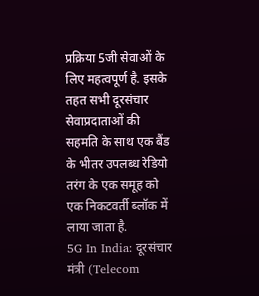प्रक्रिया 5जी सेवाओं के लिए महत्वपूर्ण है. इसके तहत सभी दूरसंचार सेवाप्रदाताओं की सहमति के साथ एक बैंड के भीतर उपलब्ध रेडियो तरंग के एक समूह को एक निकटवर्ती ब्लॉक में लाया जाता है.
5G In India: दूरसंचार मंत्री (Telecom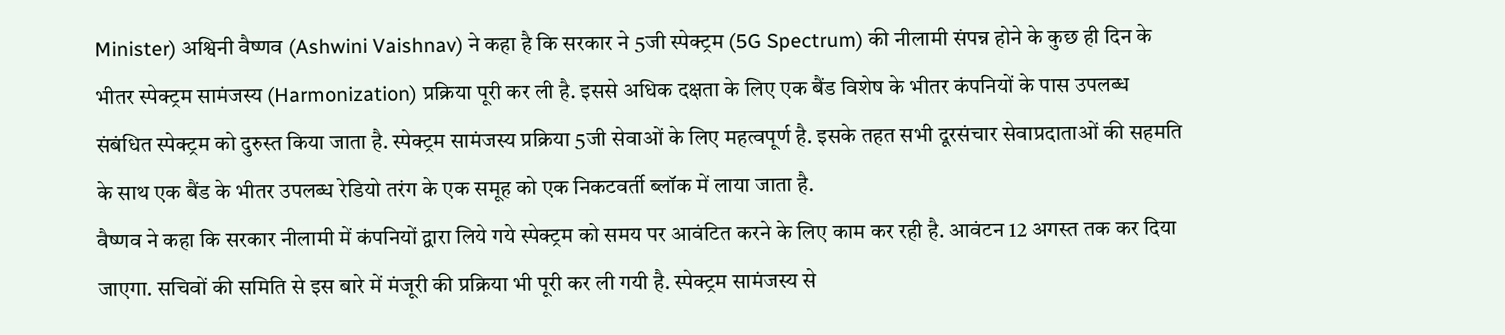Minister) अश्विनी वैष्णव (Ashwini Vaishnav) ने कहा है कि सरकार ने 5जी स्पेक्ट्रम (5G Spectrum) की नीलामी संपन्न होने के कुछ ही दिन के भीतर स्पेक्ट्रम सामंजस्य (Harmonization) प्रक्रिया पूरी कर ली है. इससे अधिक दक्षता के लिए एक बैंड विशेष के भीतर कंपनियों के पास उपलब्ध संबंधित स्पेक्ट्रम को दुरुस्त किया जाता है. स्पेक्ट्रम सामंजस्य प्रक्रिया 5जी सेवाओं के लिए महत्वपूर्ण है. इसके तहत सभी दूरसंचार सेवाप्रदाताओं की सहमति के साथ एक बैंड के भीतर उपलब्ध रेडियो तरंग के एक समूह को एक निकटवर्ती ब्लॉक में लाया जाता है.
वैष्णव ने कहा कि सरकार नीलामी में कंपनियों द्वारा लिये गये स्पेक्ट्रम को समय पर आवंटित करने के लिए काम कर रही है. आवंटन 12 अगस्त तक कर दिया जाएगा. सचिवों की समिति से इस बारे में मंजूरी की प्रक्रिया भी पूरी कर ली गयी है. स्पेक्ट्रम सामंजस्य से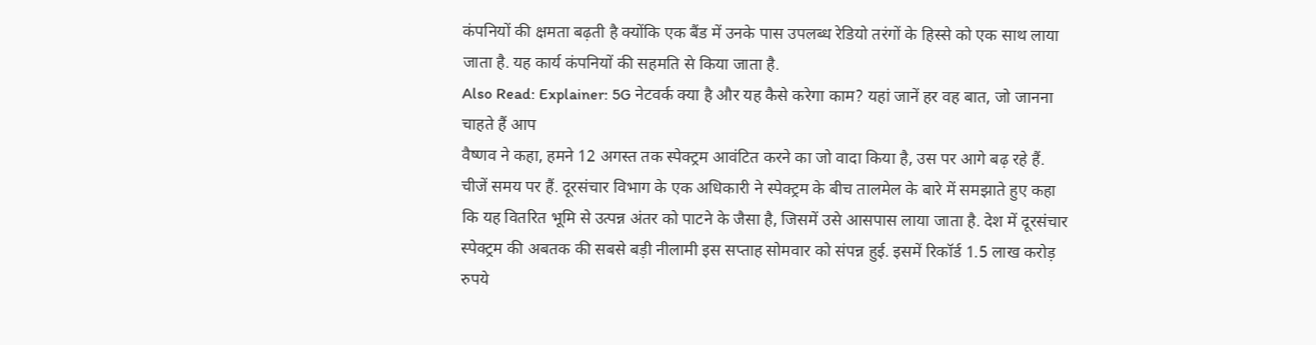कंपनियों की क्षमता बढ़ती है क्योंकि एक बैंड में उनके पास उपलब्ध रेडियो तरंगों के हिस्से को एक साथ लाया जाता है. यह कार्य कंपनियों की सहमति से किया जाता है.
Also Read: Explainer: 5G नेटवर्क क्या है और यह कैसे करेगा काम? यहां जानें हर वह बात, जो जानना चाहते हैं आप
वैष्णव ने कहा, हमने 12 अगस्त तक स्पेक्ट्रम आवंटित करने का जो वादा किया है, उस पर आगे बढ़ रहे हैं. चीजें समय पर हैं. दूरसंचार विभाग के एक अधिकारी ने स्पेक्ट्रम के बीच तालमेल के बारे में समझाते हुए कहा कि यह वितरित भूमि से उत्पन्न अंतर को पाटने के जैसा है, जिसमें उसे आसपास लाया जाता है. देश में दूरसंचार स्पेक्ट्रम की अबतक की सबसे बड़ी नीलामी इस सप्ताह सोमवार को संपन्न हुई. इसमें रिकॉर्ड 1.5 लाख करोड़ रुपये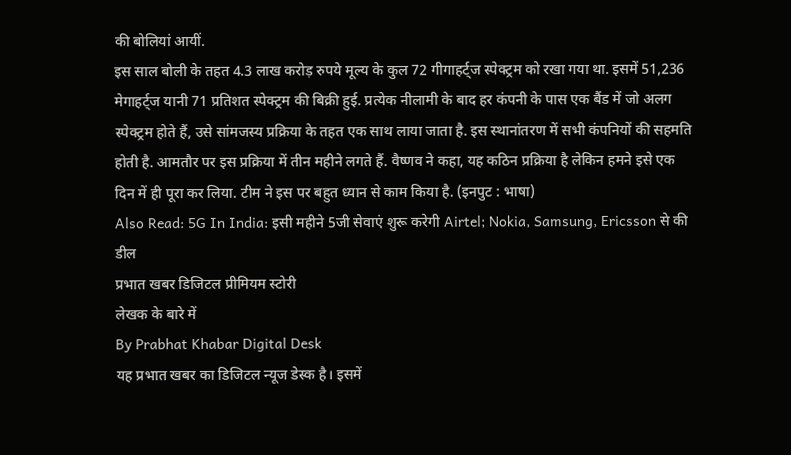की बोलियां आयीं.
इस साल बोली के तहत 4.3 लाख करोड़ रुपये मूल्य के कुल 72 गीगाहर्ट्ज स्पेक्ट्रम को रखा गया था. इसमें 51,236 मेगाहर्ट्ज यानी 71 प्रतिशत स्पेक्ट्रम की बिक्री हुई. प्रत्येक नीलामी के बाद हर कंपनी के पास एक बैंड में जो अलग स्पेक्ट्रम होते हैं, उसे सांमजस्य प्रक्रिया के तहत एक साथ लाया जाता है. इस स्थानांतरण में सभी कंपनियों की सहमति होती है. आमतौर पर इस प्रक्रिया में तीन महीने लगते हैं. वैष्णव ने कहा, यह कठिन प्रक्रिया है लेकिन हमने इसे एक दिन में ही पूरा कर लिया. टीम ने इस पर बहुत ध्यान से काम किया है. (इनपुट : भाषा)
Also Read: 5G In India: इसी महीने 5जी सेवाएं शुरू करेगी Airtel; Nokia, Samsung, Ericsson से की डील
प्रभात खबर डिजिटल प्रीमियम स्टोरी
लेखक के बारे में
By Prabhat Khabar Digital Desk
यह प्रभात खबर का डिजिटल न्यूज डेस्क है। इसमें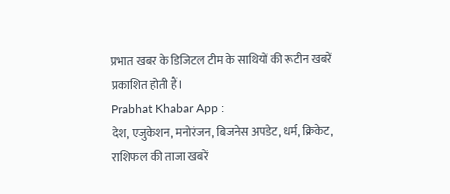प्रभात खबर के डिजिटल टीम के साथियों की रूटीन खबरें प्रकाशित होती हैं।
Prabhat Khabar App :
देश, एजुकेशन, मनोरंजन, बिजनेस अपडेट, धर्म, क्रिकेट, राशिफल की ताजा खबरें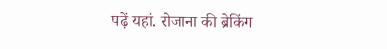पढ़ें यहां. रोजाना की ब्रेकिंग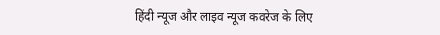हिंदी न्यूज और लाइव न्यूज कवरेज के लिए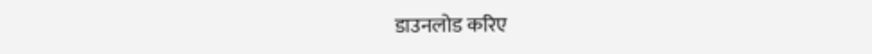डाउनलोड करिए